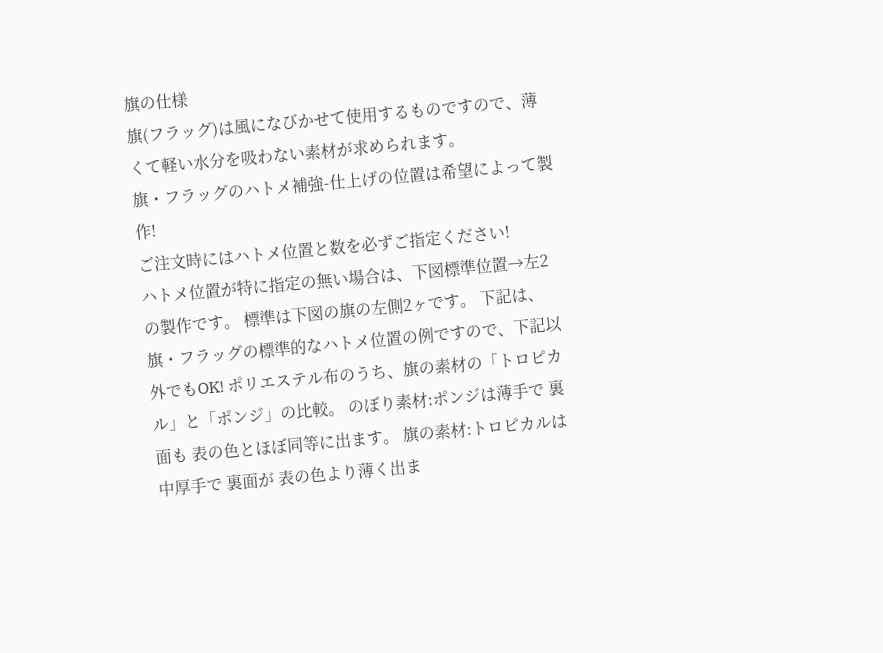旗の仕様
旗(フラッグ)は風になびかせて使用するものですので、薄くて軽い水分を吸わない素材が求められます。
旗・フラッグのハトメ補強-仕上げの位置は希望によって製作!
ご注文時にはハトメ位置と数を必ずご指定ください!
ハトメ位置が特に指定の無い場合は、下図標準位置→左2の製作です。 標準は下図の旗の左側2ヶです。 下記は、旗・フラッグの標準的なハトメ位置の例ですので、下記以外でもOK! ポリエステル布のうち、旗の素材の「トロピカル」と「ポンジ」の比較。 のぼり素材:ポンジは薄手で 裏面も 表の色とほぼ同等に出ます。 旗の素材:トロピカルは中厚手で 裏面が 表の色より薄く出ま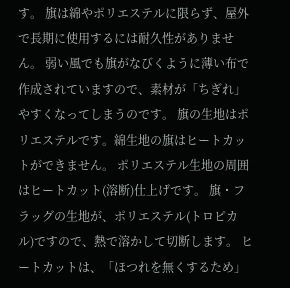す。 旗は綿やポリエステルに限らず、屋外で長期に使用するには耐久性がありません。 弱い風でも旗がなびくように薄い布で作成されていますので、素材が「ちぎれ」やすくなってしまうのです。 旗の生地はポリエステルです。綿生地の旗はヒートカットができません。 ポリエステル生地の周囲はヒートカット(溶断)仕上げです。 旗・フラッグの生地が、ポリエステル(トロピカル)ですので、熱で溶かして切断します。 ヒートカットは、「ほつれを無くするため」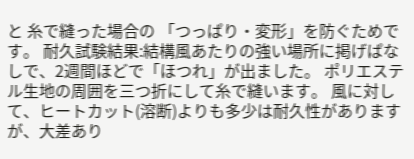と 糸で縫った場合の 「つっぱり・変形」を防ぐためです。 耐久試験結果:結構風あたりの強い場所に掲げぱなしで、2週間ほどで「ほつれ」が出ました。 ポリエステル生地の周囲を三つ折にして糸で縫います。 風に対して、ヒートカット(溶断)よりも多少は耐久性がありますが、大差あり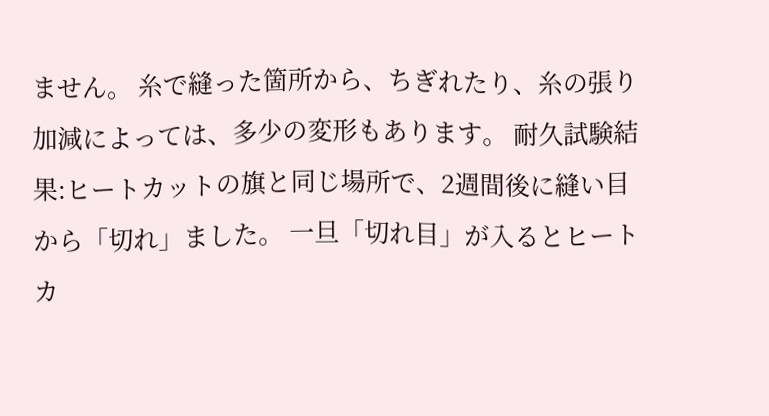ません。 糸で縫った箇所から、ちぎれたり、糸の張り加減によっては、多少の変形もあります。 耐久試験結果:ヒートカットの旗と同じ場所で、2週間後に縫い目から「切れ」ました。 一旦「切れ目」が入るとヒートカ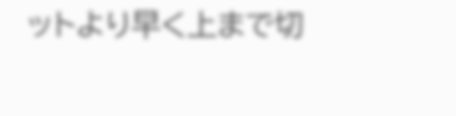ットより早く上まで切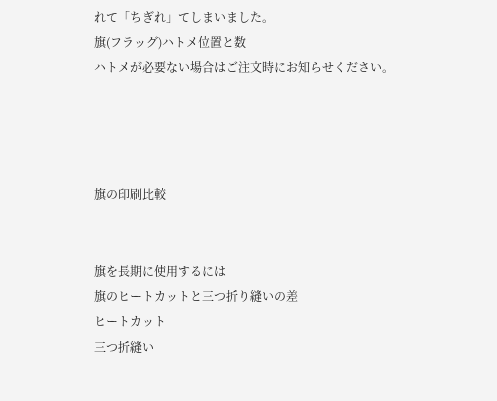れて「ちぎれ」てしまいました。
旗(フラッグ)ハトメ位置と数
ハトメが必要ない場合はご注文時にお知らせください。




旗の印刷比較


旗を長期に使用するには
旗のヒートカットと三つ折り縫いの差
ヒートカット
三つ折縫い